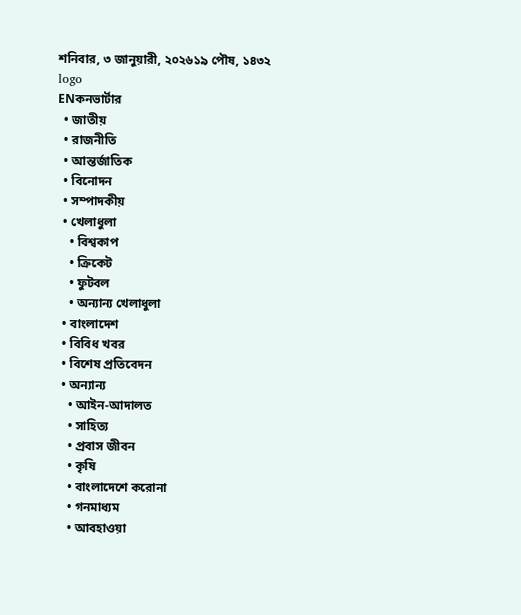শনিবার, ৩ জানুয়ারী, ২০২৬১৯ পৌষ, ১৪৩২
logo
ENকনভার্টার
  • জাতীয়
  • রাজনীতি
  • আন্তর্জাতিক
  • বিনোদন
  • সম্পাদকীয়
  • খেলাধুলা
    • বিশ্বকাপ
    • ক্রিকেট
    • ফুটবল
    • অন্যান্য খেলাধুলা
  • বাংলাদেশ
  • বিবিধ খবর
  • বিশেষ প্রতিবেদন
  • অন্যান্য
    • আইন-আদালত
    • সাহিত্য
    • প্রবাস জীবন
    • কৃষি
    • বাংলাদেশে করোনা
    • গনমাধ্যম
    • আবহাওয়া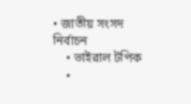• জাতীয় সংসদ নির্বাচন
    • ভাইরাল টপিক
    •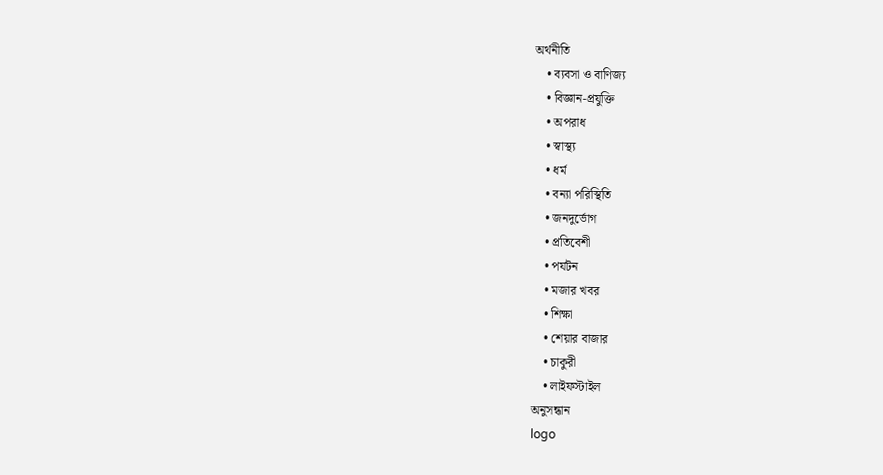অর্থনীতি
    • ব্যবসা ও বাণিজ্য
    • বিজ্ঞান-প্রযুক্তি
    • অপরাধ
    • স্বাস্থ্য
    • ধর্ম
    • বন্যা পরিস্থিতি
    • জনদুর্ভোগ
    • প্রতিবেশী
    • পর্যটন
    • মজার খবর
    • শিক্ষা
    • শেয়ার বাজার
    • চাকুরী
    • লাইফস্টাইল
অনুসন্ধান
logo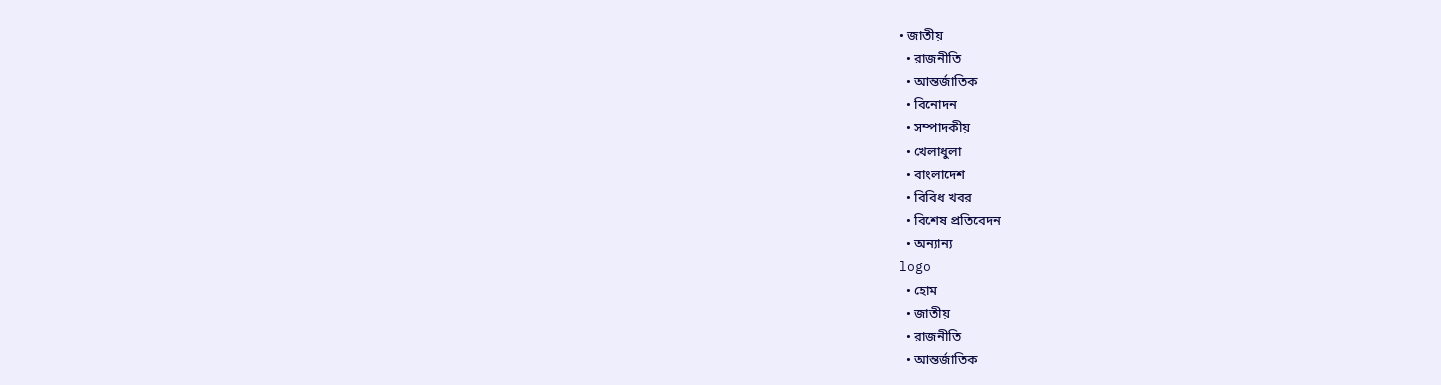• জাতীয়
  • রাজনীতি
  • আন্তর্জাতিক
  • বিনোদন
  • সম্পাদকীয়
  • খেলাধুলা
  • বাংলাদেশ
  • বিবিধ খবর
  • বিশেষ প্রতিবেদন
  • অন্যান্য
logo
  • হোম
  • জাতীয়
  • রাজনীতি
  • আন্তর্জাতিক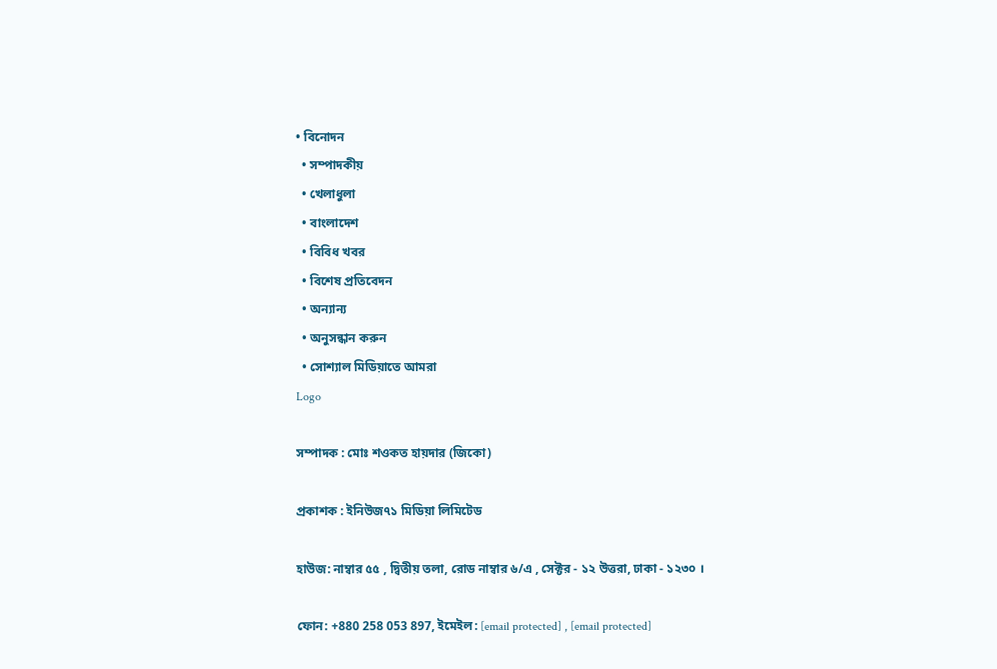• বিনোদন
  • সম্পাদকীয়
  • খেলাধুলা
  • বাংলাদেশ
  • বিবিধ খবর
  • বিশেষ প্রতিবেদন
  • অন্যান্য
  • অনুসন্ধান করুন
  • সোশ্যাল মিডিয়াতে আমরা
Logo

সম্পাদক : মোঃ শওকত হায়দার (জিকো)

প্রকাশক : ইনিউজ৭১ মিডিয়া লিমিটেড

হাউজ: নাম্বার ৫৫ , দ্বিতীয় তলা, রোড নাম্বার ৬/এ , সেক্টর - ১২ উত্তরা, ঢাকা - ১২৩০ ।

ফোন: +880 258 053 897, ইমেইল: [email protected] , [email protected]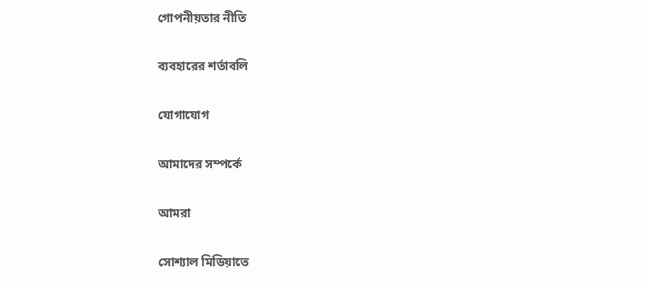গোপনীয়তার নীতি

ব্যবহারের শর্তাবলি

যোগাযোগ

আমাদের সম্পর্কে

আমরা

সোশ্যাল মিডিয়াতে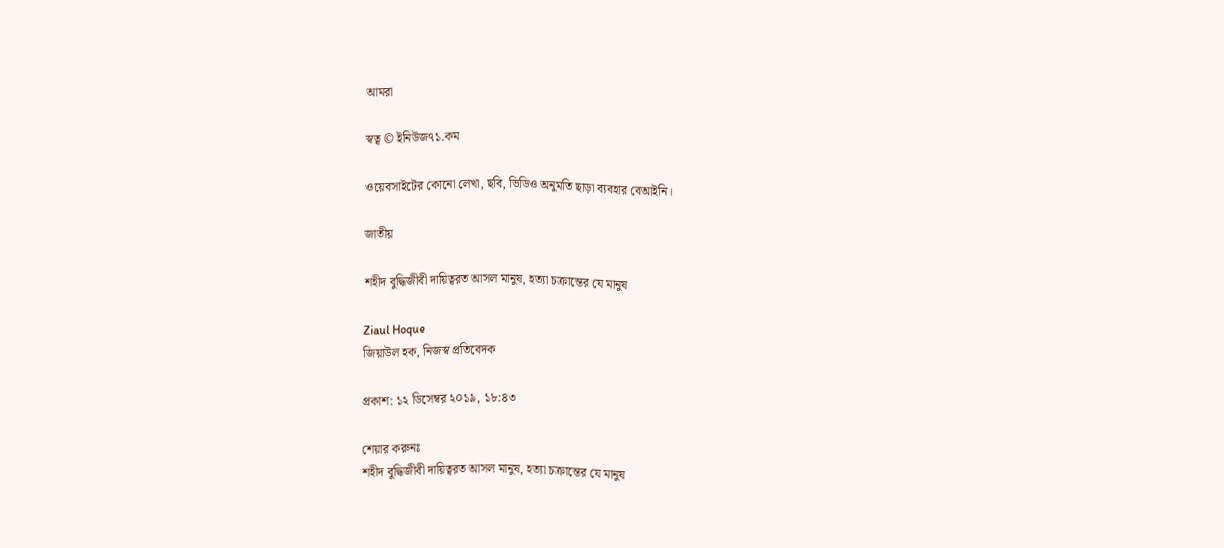আমরা

স্বত্ব © ইনিউজ৭১.কম

ওয়েবসাইটের কোনো লেখা, ছবি, ভিডিও অনুমতি ছাড়া ব্যবহার বেআইনি।

জাতীয়

শহীদ বুদ্ধিজীবী দায়িত্বরত আসল মানুষ, হত্যা চক্রান্তের যে মানুষ

Ziaul Hoque
জিয়াউল হক, নিজস্ব প্রতিবেদক

প্রকাশ: ১২ ডিসেম্বর ২০১৯, ১৮:৪৩

শেয়ার করুনঃ
শহীদ বুদ্ধিজীবী দায়িত্বরত আসল মানুষ, হত্যা চক্রান্তের যে মানুষ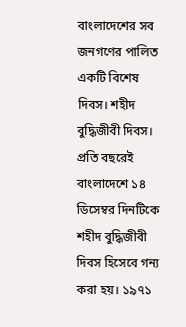বাংলাদেশের সব জনগণের পালিত একটি বিশেষ দিবস। শহীদ বুদ্ধিজীবী দিবস। প্রতি বছরেই বাংলাদেশে ১৪ ডিসেম্বর দিনটিকে শহীদ বুদ্ধিজীবী দিবস হিসেবে গন্য করা হয়। ১৯৭১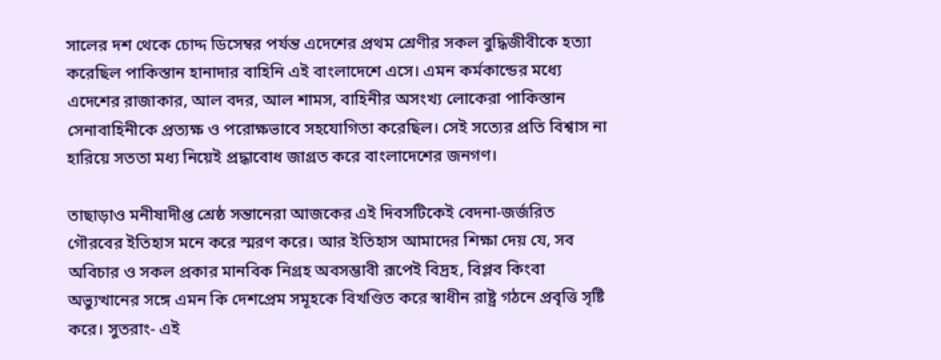সালের দশ থেকে চোদ্দ ডিসেম্বর পর্যন্ত এদেশের প্রথম শ্রেণীর সকল বুদ্ধিজীবীকে হত্যা করেছিল পাকিস্তান হানাদার বাহিনি এই বাংলাদেশে এসে। এমন কর্মকান্ডের মধ্যে এদেশের রাজাকার, আল বদর, আল শামস, বাহিনীর অসংখ্য লোকেরা পাকিস্তান সেনাবাহিনীকে প্রত্যক্ষ ও পরোক্ষভাবে সহযোগিতা করেছিল। সেই সত্যের প্রতি বিশ্বাস না হারিয়ে সততা মধ্য নিয়েই প্রদ্ধাবোধ জাগ্রত করে বাংলাদেশের জনগণ।

তাছাড়াও মনীষাদীপ্ত শ্রেষ্ঠ সন্তানেরা আজকের এই দিবসটিকেই বেদনা-জর্জরিত গৌরবের ইতিহাস মনে করে স্মরণ করে। আর ইতিহাস আমাদের শিক্ষা দেয় যে, সব অবিচার ও সকল প্রকার মানবিক নিগ্রহ অবসম্ভাবী রূপেই বিদ্রহ, বিপ্লব কিংবা অভ্যুত্থানের সঙ্গে এমন কি দেশপ্রেম সমূহকে বিখণ্ডিত করে স্বাধীন রাষ্ট্র গঠনে প্রবৃত্তি সৃষ্টি করে। সুতরাং- এই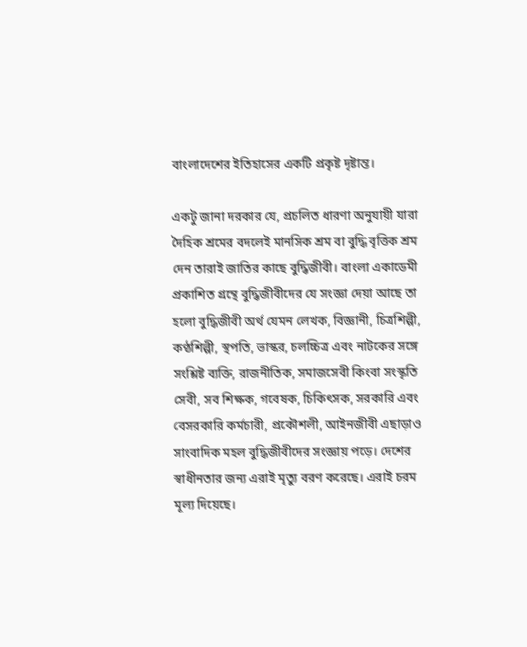বাংলাদেশের ইতিহাসের একটি প্রকৃষ্ট দৃষ্টান্ত।

একটু জানা দরকার যে, প্রচলিত ধারণা অনুযায়ী যারা দৈহিক শ্রমের বদলেই মানসিক শ্রম বা বুদ্ধি বৃত্তিক শ্রম দেন তারাই জাতির কাছে বুদ্ধিজীবী। বাংলা একাডেমী প্রকাশিত গ্রন্থে বুদ্ধিজীবীদের যে সংজ্ঞা দেয়া আছে তা হলো বুদ্ধিজীবী অর্থ যেমন লেখক, বিজ্ঞানী, চিত্রশিল্পী, কণ্ঠশিল্পী, স্থপতি, ভাস্কর, চলচ্চিত্র এবং নাটকের সঙ্গে সংশ্লিষ্ট ব্যক্তি, রাজনীতিক, সমাজসেবী কিংবা সংস্কৃতি সেবী, সব শিক্ষক, গবেষক, চিকিৎসক, সরকারি এবং বেসরকারি কর্মচারী, প্রকৌশলী, আইনজীবী এছাড়াও সাংবাদিক মহল বুদ্ধিজীবীদের সংজ্ঞায় পড়ে। দেশের স্বাধীনতার জন্য এরাই মৃত্যু বরণ করেছে। এরাই চরম মূল্য দিয়েছে।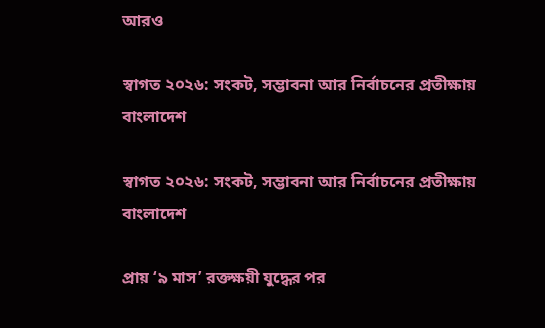আরও

স্বাগত ২০২৬: সংকট, সম্ভাবনা আর নির্বাচনের প্রতীক্ষায় বাংলাদেশ

স্বাগত ২০২৬: সংকট, সম্ভাবনা আর নির্বাচনের প্রতীক্ষায় বাংলাদেশ

প্রায় ‘৯ মাস’ রক্তক্ষয়ী যুদ্ধের পর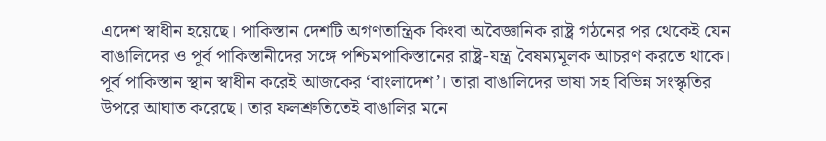এদেশ স্বাধীন হয়েছে। পাকিস্তান দেশটি অগণতান্ত্রিক কিংবা অবৈজ্ঞানিক রাষ্ট্র গঠনের পর থেকেই যেন বাঙালিদের ও পূর্ব পাকিস্তানীদের সঙ্গে পশ্চিমপাকিস্তানের রাষ্ট্র-যন্ত্র বৈষম্যমূলক আচরণ করতে থাকে। পূর্ব পাকিস্তান স্থান স্বাধীন করেই আজকের ‘বাংলাদেশ’। তারা বাঙালিদের ভাষা সহ বিভিন্ন সংস্কৃতির উপরে আঘাত করেছে। তার ফলশ্রুতিতেই বাঙালির মনে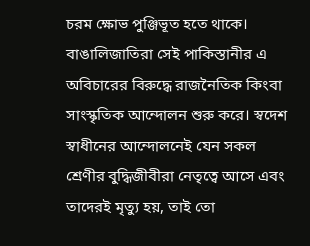চরম ক্ষোভ পুঞ্জিভূত হতে থাকে। বাঙালিজাতিরা সেই পাকিস্তানীর এ অবিচারের বিরুদ্ধে রাজনৈতিক কিংবা সাংস্কৃতিক আন্দোলন শুরু করে। স্বদেশ স্বাধীনের আন্দোলনেই যেন সকল শ্রেণীর বুদ্ধিজীবীরা নেতৃত্বে আসে এবং তাদেরই মৃত্যু হয়, তাই তো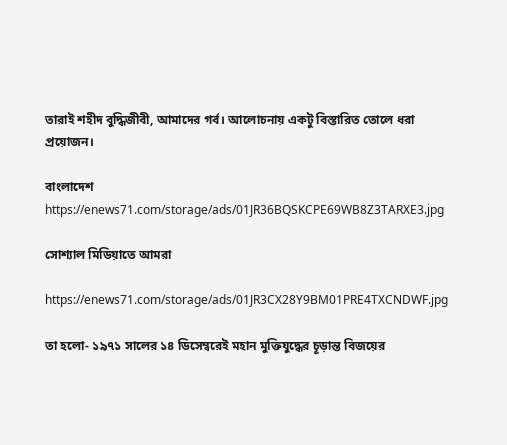তারাই শহীদ বুদ্ধিজীবী, আমাদের গর্ব। আলোচনায় একটু বিস্তারিত তোলে ধরা প্রয়োজন।

বাংলাদেশ
https://enews71.com/storage/ads/01JR36BQSKCPE69WB8Z3TARXE3.jpg

সোশ্যাল মিডিয়াতে আমরা

https://enews71.com/storage/ads/01JR3CX28Y9BM01PRE4TXCNDWF.jpg

তা হলো- ১৯৭১ সালের ১৪ ডিসেম্বরেই মহান মুক্তিযুদ্ধের চূড়ান্ত বিজয়ের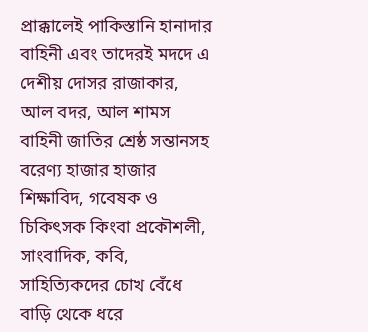প্রাক্কালেই পাকিস্তানি হানাদার বাহিনী এবং তাদেরই মদদে এ দেশীয় দোসর রাজাকার, আল বদর, আল শামস বাহিনী জাতির শ্রেষ্ঠ সন্তানসহ বরেণ্য হাজার হাজার শিক্ষাবিদ, গবেষক ও চিকিৎসক কিংবা প্রকৌশলী, সাংবাদিক, কবি, সাহিত্যিকদের চোখ বেঁধে বাড়ি থেকে ধরে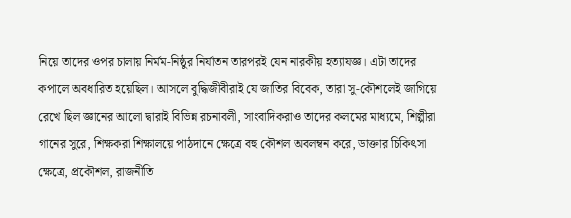নিয়ে তাদের ওপর চালায় নির্মম-নিষ্ঠুর নির্যাতন তারপরই যেন নারকীয় হত্যাযজ্ঞ। এটা তাদের কপালে অবধারিত হয়েছিল। আসলে বুদ্ধিজীবীরাই যে জাতির বিবেক, তারা সু-কৌশলেই জাগিয়ে রেখে ছিল জ্ঞানের আলো দ্বারাই বিভিন্ন রচনাবলী, সাংবাদিকরাও তাদের কলমের মাধ্যমে, শিল্পীরা গানের সুরে, শিক্ষকরা শিক্ষালয়ে পাঠদানে ক্ষেত্রে বহু কৌশল অবলম্বন করে, ডাক্তার চিকিৎসা ক্ষেত্রে, প্রকৌশল, রাজনীতি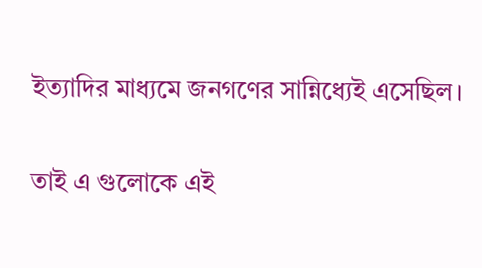ইত্যাদির মাধ্যমে জনগণের সান্নিধ্যেই এসেছিল।

তাই এ গুলোকে এই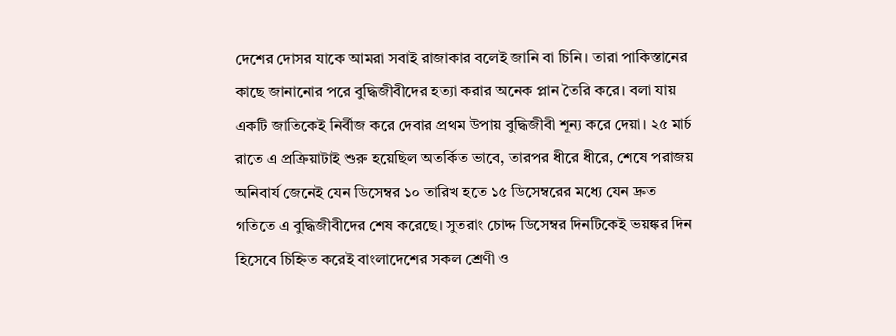দেশের দোসর যাকে আমরা সবাই রাজাকার বলেই জানি বা চিনি। তারা পাকিস্তানের কাছে জানানোর পরে বুদ্ধিজীবীদের হত্যা করার অনেক প্লান তৈরি করে। বলা যায় একটি জাতিকেই নির্বীজ করে দেবার প্রথম উপায় বুদ্ধিজীবী শূন্য করে দেয়া। ২৫ মার্চ রাতে এ প্রক্রিয়াটাই শুরু হয়েছিল অতর্কিত ভাবে, তারপর ধীরে ধীরে, শেষে পরাজয় অনিবার্য জেনেই যেন ডিসেম্বর ১০ তারিখ হতে ১৫ ডিসেম্বরের মধ্যে যেন দ্রুত গতিতে এ বুদ্ধিজীবীদের শেষ করেছে। সুতরাং চোদ্দ ডিসেম্বর দিনটিকেই ভয়ঙ্কর দিন হিসেবে চিহ্নিত করেই বাংলাদেশের সকল শ্রেণী ও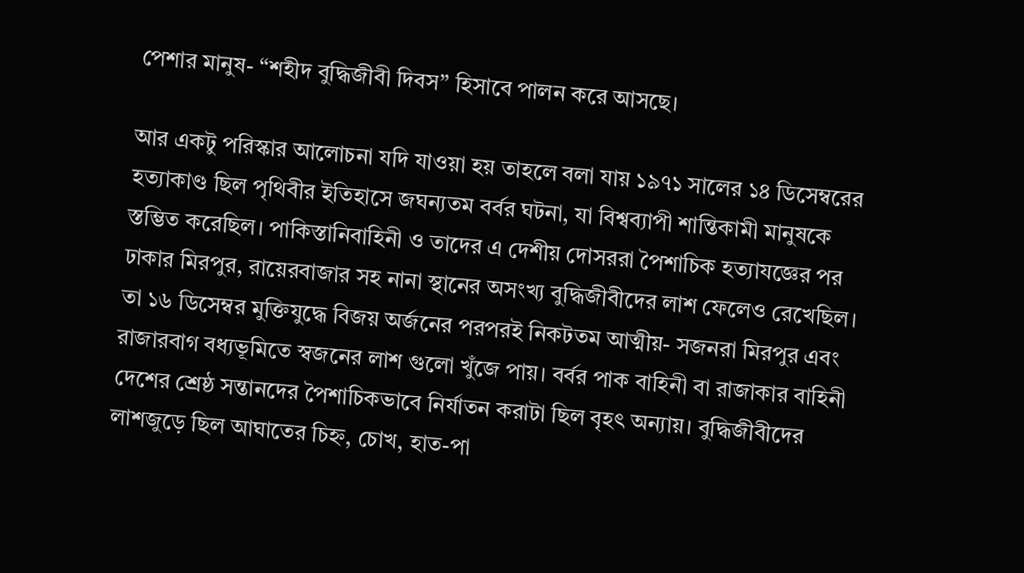পেশার মানুষ- “শহীদ বুদ্ধিজীবী দিবস” হিসাবে পালন করে আসছে।

আর একটু পরিস্কার আলোচনা যদি যাওয়া হয় তাহলে বলা যায় ১৯৭১ সালের ১৪ ডিসেম্বরের হত্যাকাণ্ড ছিল পৃথিবীর ইতিহাসে জঘন্যতম বর্বর ঘটনা, যা বিশ্বব্যাপী শান্তিকামী মানুষকে স্তম্ভিত করেছিল। পাকিস্তানিবাহিনী ও তাদের এ দেশীয় দোসররা পৈশাচিক হত্যাযজ্ঞের পর ঢাকার মিরপুর, রায়েরবাজার সহ নানা স্থানের অসংখ্য বুদ্ধিজীবীদের লাশ ফেলেও রেখেছিল। তা ১৬ ডিসেম্বর মুক্তিযুদ্ধে বিজয় অর্জনের পরপরই নিকটতম আত্মীয়- সজনরা মিরপুর এবং রাজারবাগ বধ্যভূমিতে স্বজনের লাশ গুলো খুঁজে পায়। বর্বর পাক বাহিনী বা রাজাকার বাহিনী দেশের শ্রেষ্ঠ সন্তানদের পৈশাচিকভাবে নির্যাতন করাটা ছিল বৃহৎ অন্যায়। বুদ্ধিজীবীদের লাশজুড়ে ছিল আঘাতের চিহ্ন, চোখ, হাত-পা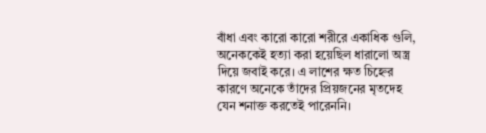বাঁধা এবং কারো কারো শরীরে একাধিক গুলি, অনেককেই হত্যা করা হয়েছিল ধারালো অস্ত্র দিয়ে জবাই করে। এ লাশের ক্ষত চিহ্নের কারণে অনেকে তাঁদের প্রিয়জনের মৃতদেহ যেন শনাক্ত করতেই পারেননি।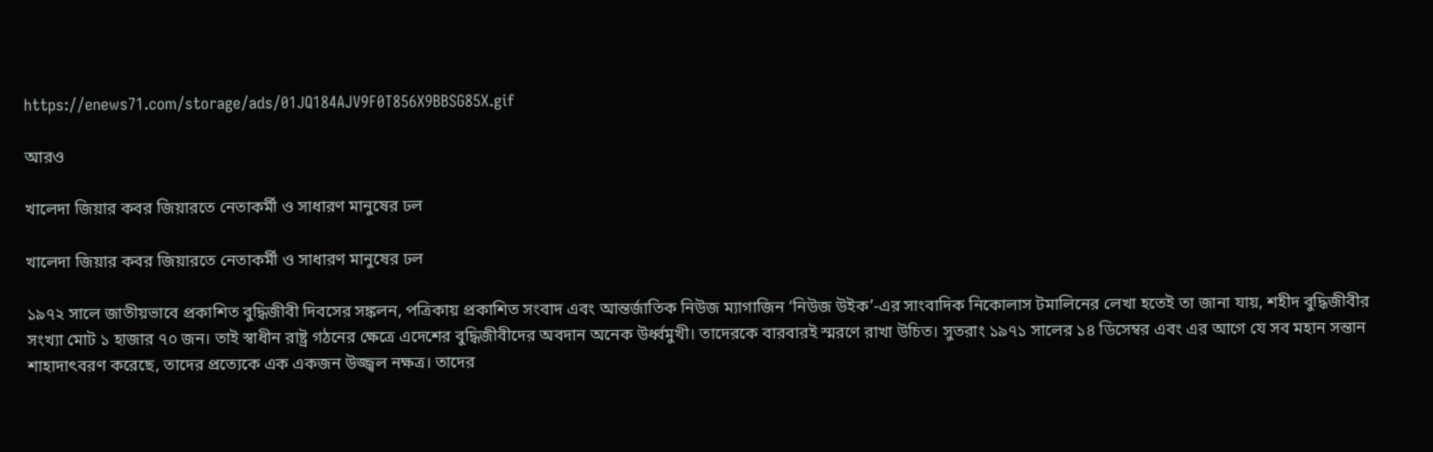https://enews71.com/storage/ads/01JQ184AJV9F0T856X9BBSG85X.gif

আরও

খালেদা জিয়ার কবর জিয়ারতে নেতাকর্মী ও সাধারণ মানুষের ঢল

খালেদা জিয়ার কবর জিয়ারতে নেতাকর্মী ও সাধারণ মানুষের ঢল

১৯৭২ সালে জাতীয়ভাবে প্রকাশিত বুদ্ধিজীবী দিবসের সঙ্কলন, পত্রিকায় প্রকাশিত সংবাদ এবং আন্তর্জাতিক নিউজ ম্যাগাজিন ‘নিউজ উইক’-এর সাংবাদিক নিকোলাস টমালিনের লেখা হতেই তা জানা যায়, শহীদ বুদ্ধিজীবীর সংখ্যা মোট ১ হাজার ৭০ জন। তাই স্বাধীন রাষ্ট্র গঠনের ক্ষেত্রে এদেশের বুদ্ধিজীবীদের অবদান অনেক উর্ধ্বমুখী। তাদেরকে বারবারই স্মরণে রাখা উচিত। সুতরাং ১৯৭১ সালের ১৪ ডিসেম্বর এবং এর আগে যে সব মহান সন্তান শাহাদাৎবরণ করেছে, তাদের প্রত্যেকে এক একজন উজ্জ্বল নক্ষত্র। তাদের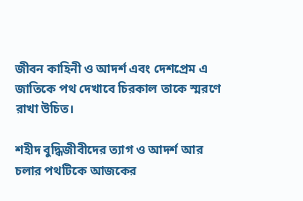জীবন কাহিনী ও আদর্শ এবং দেশপ্রেম এ জাতিকে পথ দেখাবে চিরকাল তাকে স্মরণে রাখা উচিত।

শহীদ বুদ্ধিজীবীদের ত্যাগ ও আদর্শ আর চলার পথটিকে আজকের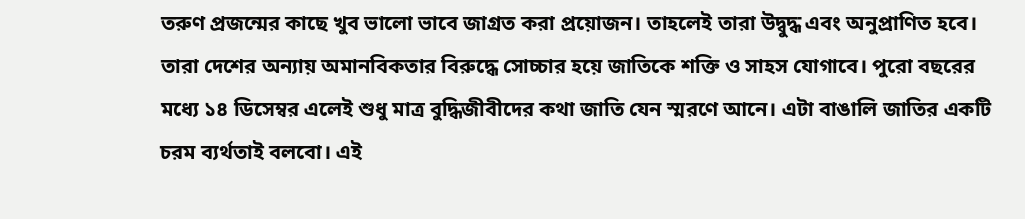তরুণ প্রজন্মের কাছে খুব ভালো ভাবে জাগ্রত করা প্রয়োজন। তাহলেই তারা উদ্বুদ্ধ এবং অনুপ্রাণিত হবে। তারা দেশের অন্যায় অমানবিকতার বিরুদ্ধে সোচ্চার হয়ে জাতিকে শক্তি ও সাহস যোগাবে। পুরো বছরের মধ্যে ১৪ ডিসেম্বর এলেই শুধু মাত্র বুদ্ধিজীবীদের কথা জাতি যেন স্মরণে আনে। এটা বাঙালি জাতির একটি চরম ব্যর্থতাই বলবো। এই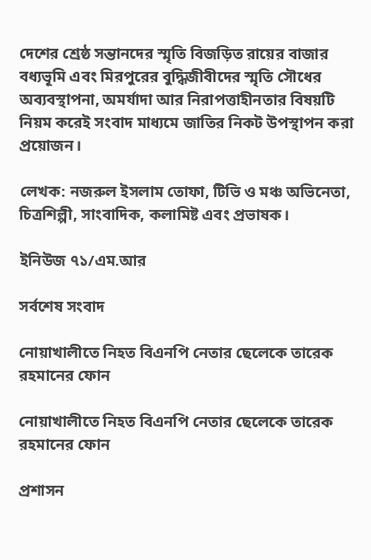দেশের শ্রেষ্ঠ সন্তানদের স্মৃতি বিজড়িত রায়ের বাজার বধ্যভূমি এবং মিরপুরের বুদ্ধিজীবীদের স্মৃতি সৌধের অব্যবস্থাপনা, অমর্যাদা আর নিরাপত্তাহীনতার বিষয়টি নিয়ম করেই সংবাদ মাধ্যমে জাতির নিকট উপস্থাপন করা প্রয়োজন।

লেখক: নজরুল ইসলাম তোফা, টিভি ও মঞ্চ অভিনেতা, চিত্রশিল্পী, সাংবাদিক, কলামিষ্ট এবং প্রভাষক।

ইনিউজ ৭১/এম.আর

সর্বশেষ সংবাদ

নোয়াখালীতে নিহত বিএনপি নেতার ছেলেকে তারেক রহমানের ফোন

নোয়াখালীতে নিহত বিএনপি নেতার ছেলেকে তারেক রহমানের ফোন

প্রশাসন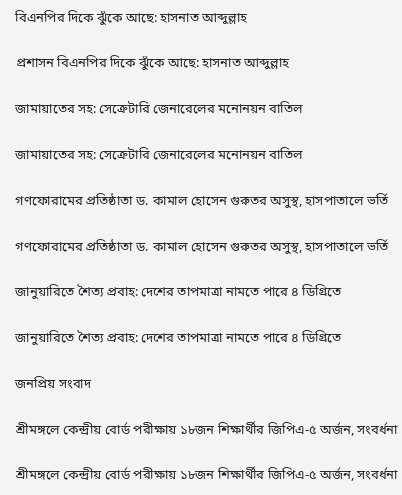বিএনপির দিকে ঝুঁকে আছে: হাসনাত আব্দুল্লাহ

প্রশাসন বিএনপির দিকে ঝুঁকে আছে: হাসনাত আব্দুল্লাহ

জামায়াতের সহ: সেক্রেটারি জেনারেলের মনোনয়ন বাতিল

জামায়াতের সহ: সেক্রেটারি জেনারেলের মনোনয়ন বাতিল

গণফোরামের প্রতিষ্ঠাতা ড. কামাল হোসেন গুরুতর অসুস্থ, হাসপাতালে ভর্তি

গণফোরামের প্রতিষ্ঠাতা ড. কামাল হোসেন গুরুতর অসুস্থ, হাসপাতালে ভর্তি

জানুয়ারিতে শৈত্য প্রবাহ: দেশের তাপমাত্রা নামতে পারে ৪ ডিগ্রিতে

জানুয়ারিতে শৈত্য প্রবাহ: দেশের তাপমাত্রা নামতে পারে ৪ ডিগ্রিতে

জনপ্রিয় সংবাদ

শ্রীমঙ্গলে কেন্দ্রীয় বোর্ড পরীক্ষায় ১৮জন শিক্ষার্থীর জিপিএ-৫ অর্জন, সংবর্ধনা

শ্রীমঙ্গলে কেন্দ্রীয় বোর্ড পরীক্ষায় ১৮জন শিক্ষার্থীর জিপিএ-৫ অর্জন, সংবর্ধনা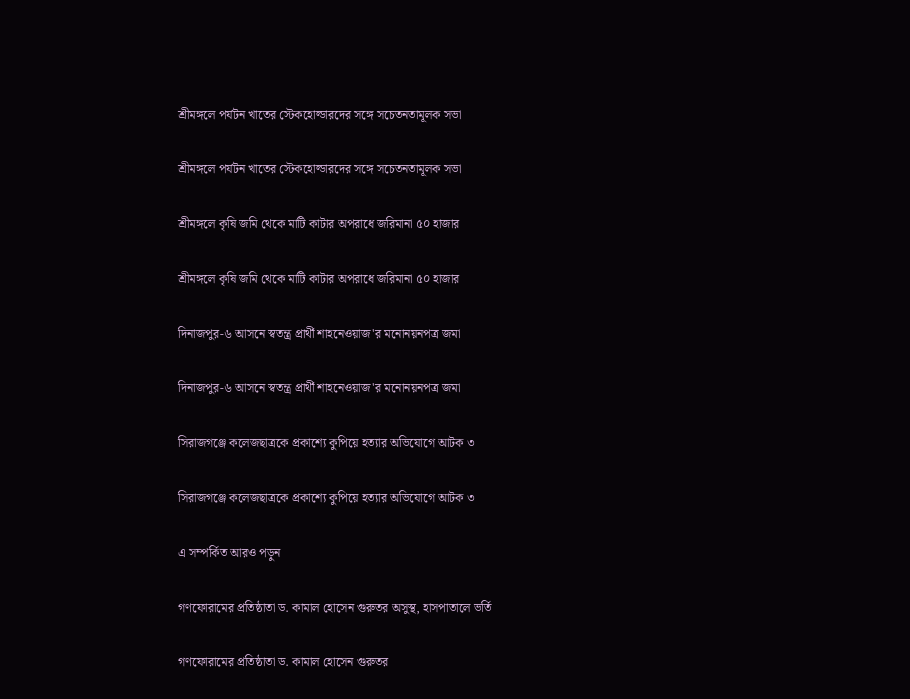শ্রীমঙ্গলে পর্যটন খাতের স্টেকহোল্ডারদের সঙ্গে সচেতনতামূলক সভা

শ্রীমঙ্গলে পর্যটন খাতের স্টেকহোল্ডারদের সঙ্গে সচেতনতামূলক সভা

শ্রীমঙ্গলে কৃষি জমি থেকে মাটি কাটার অপরাধে জরিমানা ৫০ হাজার

শ্রীমঙ্গলে কৃষি জমি থেকে মাটি কাটার অপরাধে জরিমানা ৫০ হাজার

দিনাজপুর-৬ আসনে স্বতন্ত্র প্রার্থী শাহনেওয়াজ'র মনোনয়নপত্র জমা

দিনাজপুর-৬ আসনে স্বতন্ত্র প্রার্থী শাহনেওয়াজ'র মনোনয়নপত্র জমা

সিরাজগঞ্জে কলেজছাত্রকে প্রকাশ্যে কুপিয়ে হত্যার অভিযোগে আটক ৩

সিরাজগঞ্জে কলেজছাত্রকে প্রকাশ্যে কুপিয়ে হত্যার অভিযোগে আটক ৩

এ সম্পর্কিত আরও পড়ুন

গণফোরামের প্রতিষ্ঠাতা ড. কামাল হোসেন গুরুতর অসুস্থ, হাসপাতালে ভর্তি

গণফোরামের প্রতিষ্ঠাতা ড. কামাল হোসেন গুরুতর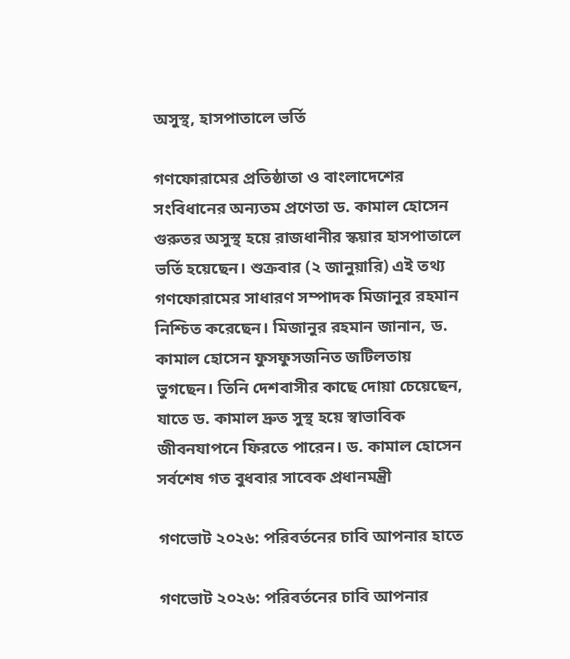অসুস্থ, হাসপাতালে ভর্তি

গণফোরামের প্রতিষ্ঠাতা ও বাংলাদেশের সংবিধানের অন্যতম প্রণেতা ড. কামাল হোসেন গুরুতর অসুস্থ হয়ে রাজধানীর স্কয়ার হাসপাতালে ভর্তি হয়েছেন। শুক্রবার (২ জানুয়ারি) এই তথ্য গণফোরামের সাধারণ সম্পাদক মিজানুর রহমান নিশ্চিত করেছেন। মিজানুর রহমান জানান, ড. কামাল হোসেন ফুসফুসজনিত জটিলতায় ভুগছেন। তিনি দেশবাসীর কাছে দোয়া চেয়েছেন, যাতে ড. কামাল দ্রুত সুস্থ হয়ে স্বাভাবিক জীবনযাপনে ফিরতে পারেন। ড. কামাল হোসেন সর্বশেষ গত বুধবার সাবেক প্রধানমন্ত্রী

গণভোট ২০২৬: পরিবর্তনের চাবি আপনার হাতে

গণভোট ২০২৬: পরিবর্তনের চাবি আপনার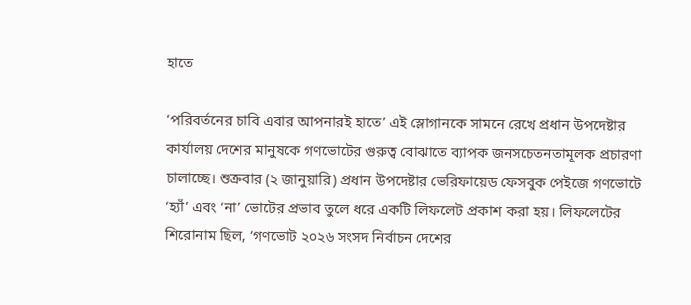হাতে

‘পরিবর্তনের চাবি এবার আপনারই হাতে’ এই স্লোগানকে সামনে রেখে প্রধান উপদেষ্টার কার্যালয় দেশের মানুষকে গণভোটের গুরুত্ব বোঝাতে ব্যাপক জনসচেতনতামূলক প্রচারণা চালাচ্ছে। শুক্রবার (২ জানুয়ারি) প্রধান উপদেষ্টার ভেরিফায়েড ফেসবুক পেইজে গণভোটে ‘হ্যাঁ’ এবং ‘না’ ভোটের প্রভাব তুলে ধরে একটি লিফলেট প্রকাশ করা হয়। লিফলেটের শিরোনাম ছিল, ‘গণভোট ২০২৬ সংসদ নির্বাচন দেশের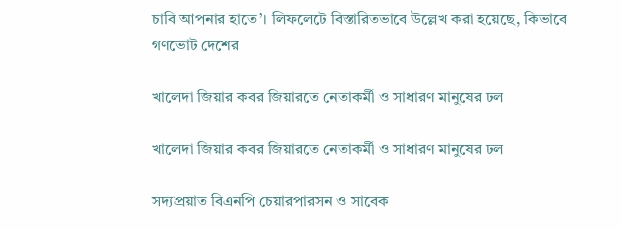চাবি আপনার হাতে’। লিফলেটে বিস্তারিতভাবে উল্লেখ করা হয়েছে, কিভাবে গণভোট দেশের

খালেদা জিয়ার কবর জিয়ারতে নেতাকর্মী ও সাধারণ মানুষের ঢল

খালেদা জিয়ার কবর জিয়ারতে নেতাকর্মী ও সাধারণ মানুষের ঢল

সদ্যপ্রয়াত বিএনপি চেয়ারপারসন ও সাবেক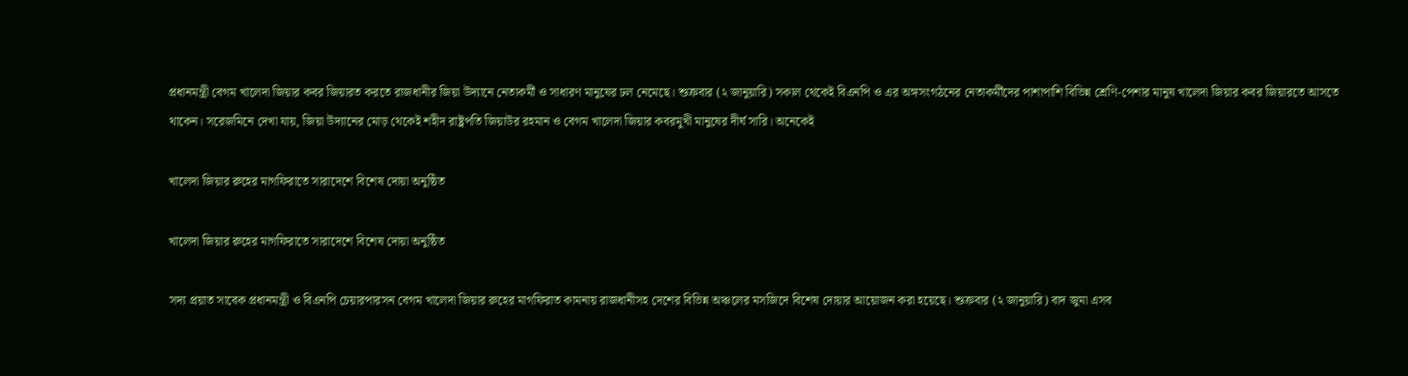প্রধানমন্ত্রী বেগম খালেদা জিয়ার কবর জিয়ারত করতে রাজধানীর জিয়া উদ্যানে নেতাকর্মী ও সাধারণ মানুষের ঢল নেমেছে। শুক্রবার (২ জানুয়ারি) সকাল থেকেই বিএনপি ও এর অঙ্গসংগঠনের নেতাকর্মীদের পাশাপাশি বিভিন্ন শ্রেণি-পেশার মানুষ খালেদা জিয়ার কবর জিয়ারতে আসতে থাকেন। সরেজমিনে দেখা যায়, জিয়া উদ্যানের মোড় থেকেই শহীদ রাষ্ট্রপতি জিয়াউর রহমান ও বেগম খালেদা জিয়ার কবরমুখী মানুষের দীর্ঘ সারি। অনেকেই

খালেদা জিয়ার রুহের মাগফিরাতে সারাদেশে বিশেষ দোয়া অনুষ্ঠিত

খালেদা জিয়ার রুহের মাগফিরাতে সারাদেশে বিশেষ দোয়া অনুষ্ঠিত

সদ্য প্রয়াত সাবেক প্রধানমন্ত্রী ও বিএনপি চেয়ারপারসন বেগম খালেদা জিয়ার রুহের মাগফিরাত কামনায় রাজধানীসহ দেশের বিভিন্ন অঞ্চলের মসজিদে বিশেষ দোয়ার আয়োজন করা হয়েছে। শুক্রবার (২ জানুয়ারি) বাদ জুমা এসব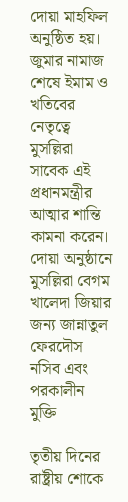দোয়া মাহফিল অনুষ্ঠিত হয়। জুমার নামাজ শেষে ইমাম ও খতিবের নেতৃত্বে মুসল্লিরা সাবেক এই প্রধানমন্ত্রীর আত্মার শান্তি কামনা করেন। দোয়া অনুষ্ঠানে মুসল্লিরা বেগম খালেদা জিয়ার জন্য জান্নাতুল ফেরদৌস নসিব এবং পরকালীন মুক্তি

তৃতীয় দিনের রাষ্ট্রীয় শোকে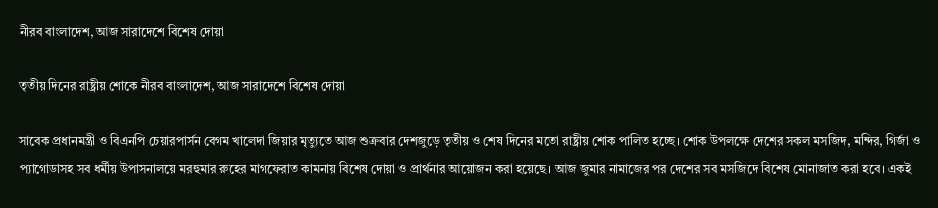নীরব বাংলাদেশ, আজ সারাদেশে বিশেষ দোয়া

তৃতীয় দিনের রাষ্ট্রীয় শোকে নীরব বাংলাদেশ, আজ সারাদেশে বিশেষ দোয়া

সাবেক প্রধানমন্ত্রী ও বিএনপি চেয়ারপার্সন বেগম খালেদা জিয়ার মৃত্যুতে আজ শুক্রবার দেশজুড়ে তৃতীয় ও শেষ দিনের মতো রাষ্ট্রীয় শোক পালিত হচ্ছে। শোক উপলক্ষে দেশের সকল মসজিদ, মন্দির, গির্জা ও প্যাগোডাসহ সব ধর্মীয় উপাসনালয়ে মরহুমার রুহের মাগফেরাত কামনায় বিশেষ দোয়া ও প্রার্থনার আয়োজন করা হয়েছে। আজ জুমার নামাজের পর দেশের সব মসজিদে বিশেষ মোনাজাত করা হবে। একই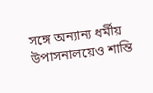সঙ্গে অন্যান্য ধর্মীয় উপাসনালয়েও শান্তি